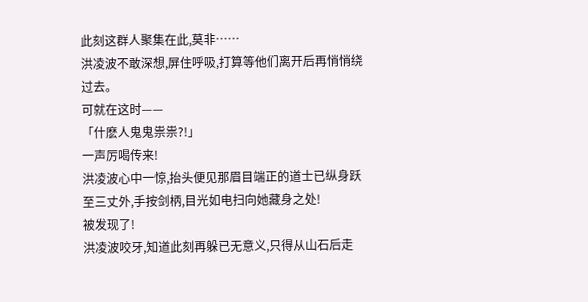此刻这群人聚集在此,莫非……
洪凌波不敢深想,屏住呼吸,打算等他们离开后再悄悄绕过去。
可就在这时——
「什麽人鬼鬼祟祟?!」
一声厉喝传来!
洪凌波心中一惊,抬头便见那眉目端正的道士已纵身跃至三丈外,手按剑柄,目光如电扫向她藏身之处!
被发现了!
洪凌波咬牙,知道此刻再躲已无意义,只得从山石后走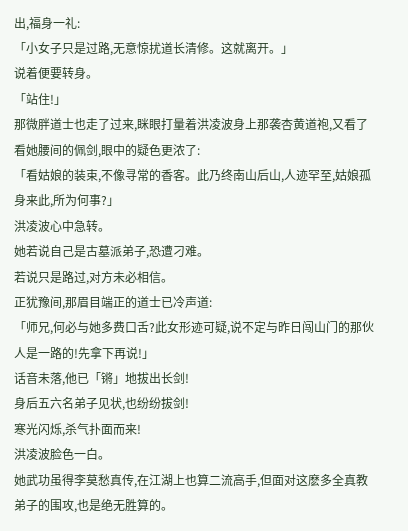出,福身一礼:
「小女子只是过路,无意惊扰道长清修。这就离开。」
说着便要转身。
「站住!」
那微胖道士也走了过来,眯眼打量着洪凌波身上那袭杏黄道袍,又看了看她腰间的佩剑,眼中的疑色更浓了:
「看姑娘的装束,不像寻常的香客。此乃终南山后山,人迹罕至,姑娘孤身来此,所为何事?」
洪凌波心中急转。
她若说自己是古墓派弟子,恐遭刁难。
若说只是路过,对方未必相信。
正犹豫间,那眉目端正的道士已冷声道:
「师兄,何必与她多费口舌?此女形迹可疑,说不定与昨日闯山门的那伙人是一路的!先拿下再说!」
话音未落,他已「锵」地拔出长剑!
身后五六名弟子见状,也纷纷拔剑!
寒光闪烁,杀气扑面而来!
洪凌波脸色一白。
她武功虽得李莫愁真传,在江湖上也算二流高手,但面对这麽多全真教弟子的围攻,也是绝无胜算的。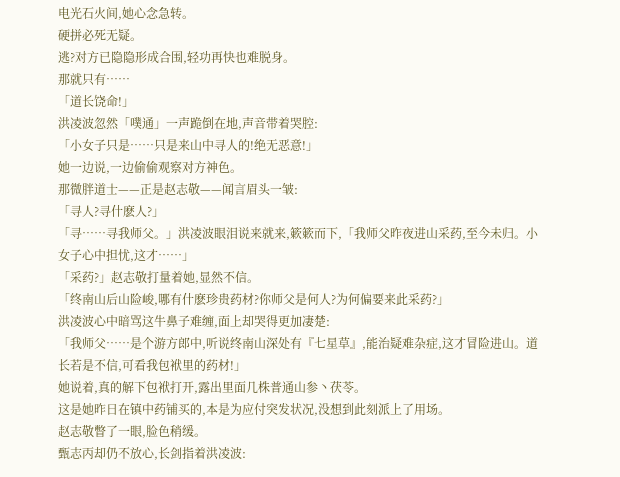电光石火间,她心念急转。
硬拼必死无疑。
逃?对方已隐隐形成合围,轻功再快也难脱身。
那就只有……
「道长饶命!」
洪凌波忽然「噗通」一声跪倒在地,声音带着哭腔:
「小女子只是……只是来山中寻人的!绝无恶意!」
她一边说,一边偷偷观察对方神色。
那微胖道士——正是赵志敬——闻言眉头一皱:
「寻人?寻什麽人?」
「寻……寻我师父。」洪凌波眼泪说来就来,簌簌而下,「我师父昨夜进山采药,至今未归。小女子心中担忧,这才……」
「采药?」赵志敬打量着她,显然不信。
「终南山后山险峻,哪有什麽珍贵药材?你师父是何人?为何偏要来此采药?」
洪凌波心中暗骂这牛鼻子难缠,面上却哭得更加凄楚:
「我师父……是个游方郎中,听说终南山深处有『七星草』,能治疑难杂症,这才冒险进山。道长若是不信,可看我包袱里的药材!」
她说着,真的解下包袱打开,露出里面几株普通山参丶茯苓。
这是她昨日在镇中药铺买的,本是为应付突发状况,没想到此刻派上了用场。
赵志敬瞥了一眼,脸色稍缓。
甄志丙却仍不放心,长剑指着洪凌波: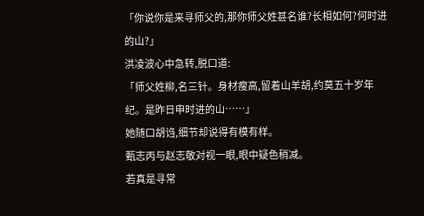「你说你是来寻师父的,那你师父姓甚名谁?长相如何?何时进的山?」
洪凌波心中急转,脱口道:
「师父姓柳,名三针。身材瘦高,留着山羊胡,约莫五十岁年纪。是昨日申时进的山……」
她随口胡诌,细节却说得有模有样。
甄志丙与赵志敬对视一眼,眼中疑色稍减。
若真是寻常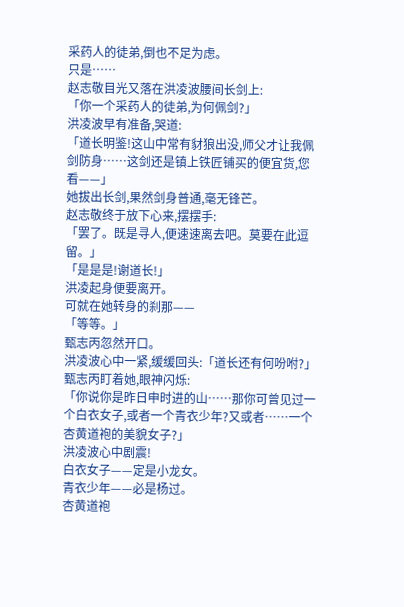采药人的徒弟,倒也不足为虑。
只是……
赵志敬目光又落在洪凌波腰间长剑上:
「你一个采药人的徒弟,为何佩剑?」
洪凌波早有准备,哭道:
「道长明鉴!这山中常有豺狼出没,师父才让我佩剑防身……这剑还是镇上铁匠铺买的便宜货,您看——」
她拔出长剑,果然剑身普通,毫无锋芒。
赵志敬终于放下心来,摆摆手:
「罢了。既是寻人,便速速离去吧。莫要在此逗留。」
「是是是!谢道长!」
洪凌起身便要离开。
可就在她转身的刹那——
「等等。」
甄志丙忽然开口。
洪凌波心中一紧,缓缓回头:「道长还有何吩咐?」
甄志丙盯着她,眼神闪烁:
「你说你是昨日申时进的山……那你可曾见过一个白衣女子,或者一个青衣少年?又或者……一个杏黄道袍的美貌女子?」
洪凌波心中剧震!
白衣女子——定是小龙女。
青衣少年——必是杨过。
杏黄道袍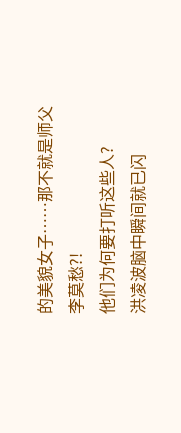的美貌女子……那不就是师父李莫愁?!
他们为何要打听这些人?
洪凌波脑中瞬间就已闪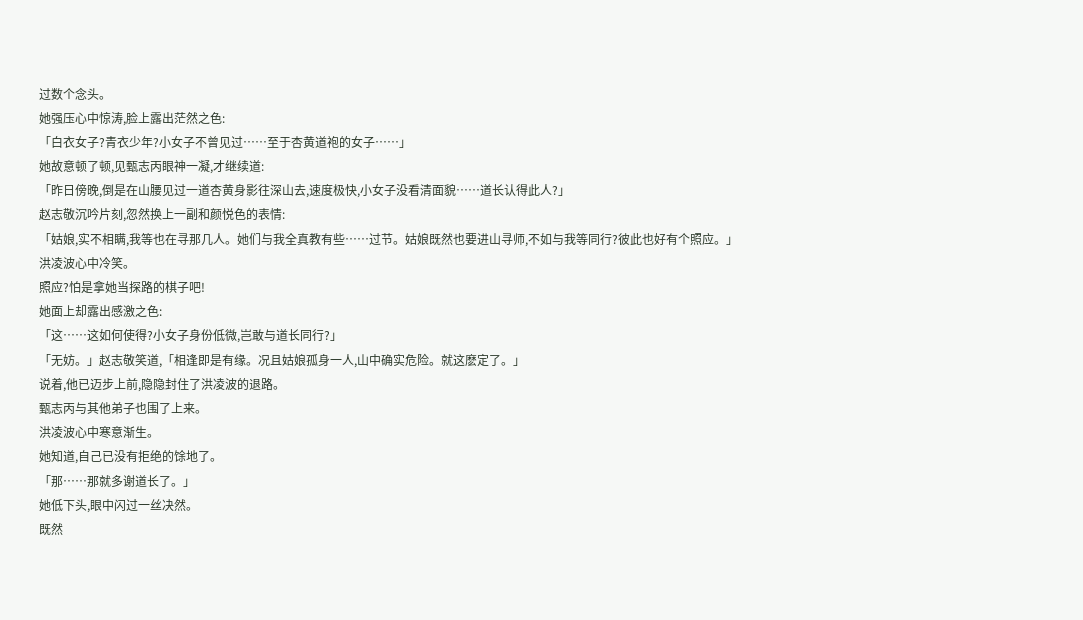过数个念头。
她强压心中惊涛,脸上露出茫然之色:
「白衣女子?青衣少年?小女子不曾见过……至于杏黄道袍的女子……」
她故意顿了顿,见甄志丙眼神一凝,才继续道:
「昨日傍晚,倒是在山腰见过一道杏黄身影往深山去,速度极快,小女子没看清面貌……道长认得此人?」
赵志敬沉吟片刻,忽然换上一副和颜悦色的表情:
「姑娘,实不相瞒,我等也在寻那几人。她们与我全真教有些……过节。姑娘既然也要进山寻师,不如与我等同行?彼此也好有个照应。」
洪凌波心中冷笑。
照应?怕是拿她当探路的棋子吧!
她面上却露出感激之色:
「这……这如何使得?小女子身份低微,岂敢与道长同行?」
「无妨。」赵志敬笑道,「相逢即是有缘。况且姑娘孤身一人,山中确实危险。就这麽定了。」
说着,他已迈步上前,隐隐封住了洪凌波的退路。
甄志丙与其他弟子也围了上来。
洪凌波心中寒意渐生。
她知道,自己已没有拒绝的馀地了。
「那……那就多谢道长了。」
她低下头,眼中闪过一丝决然。
既然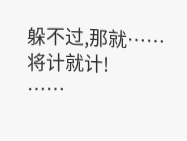躲不过,那就……将计就计!
……